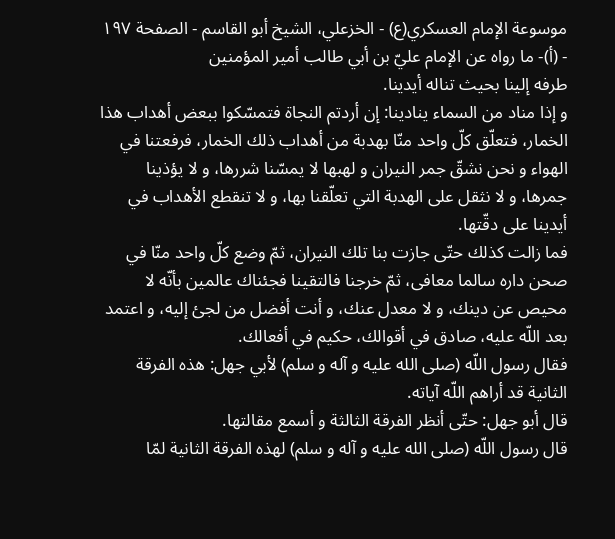موسوعة الإمام العسكري(ع) - الخزعلي، الشيخ أبو القاسم - الصفحة ١٩٧ - (أ)- ما رواه عن الإمام عليّ بن أبي طالب أمير المؤمنين
طرفه إلينا بحيث تناله أيدينا.
و إذا مناد من السماء ينادينا: إن أردتم النجاة فتمسّكوا ببعض أهداب هذا الخمار، فتعلّق كلّ واحد منّا بهدبة من أهداب ذلك الخمار، فرفعتنا في الهواء و نحن نشقّ جمر النيران و لهبها لا يمسّنا شررها، و لا يؤذينا جمرها، و لا نثقل على الهدبة التي تعلّقنا بها، و لا تنقطع الأهداب في أيدينا على دقّتها.
فما زالت كذلك حتّى جازت بنا تلك النيران، ثمّ وضع كلّ واحد منّا في صحن داره سالما معافى، ثمّ خرجنا فالتقينا فجئناك عالمين بأنّه لا محيص عن دينك، و لا معدل عنك، و أنت أفضل من لجئ إليه، و اعتمد بعد اللّه عليه، صادق في أقوالك، حكيم في أفعالك.
فقال رسول اللّه (صلى الله عليه و آله و سلم) لأبي جهل: هذه الفرقة الثانية قد أراهم اللّه آياته.
قال أبو جهل: حتّى أنظر الفرقة الثالثة و أسمع مقالتها.
قال رسول اللّه (صلى الله عليه و آله و سلم) لهذه الفرقة الثانية لمّا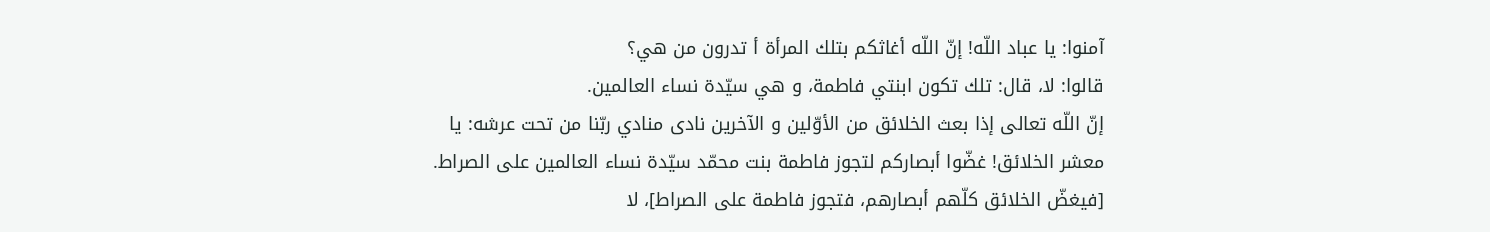آمنوا: يا عباد اللّه! إنّ اللّه أغاثكم بتلك المرأة أ تدرون من هي؟
قالوا: لا، قال: تلك تكون ابنتي فاطمة، و هي سيّدة نساء العالمين.
إنّ اللّه تعالى إذا بعث الخلائق من الأوّلين و الآخرين نادى منادي ربّنا من تحت عرشه: يا معشر الخلائق! غضّوا أبصاركم لتجوز فاطمة بنت محمّد سيّدة نساء العالمين على الصراط.
[فيغضّ الخلائق كلّهم أبصارهم، فتجوز فاطمة على الصراط]، لا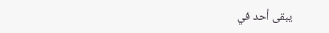يبقى أحد في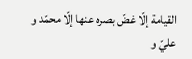القيامة إلّا غضّ بصره عنها إلّا محمّد و عليّ و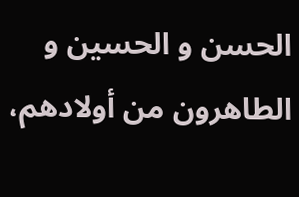الحسن و الحسين و الطاهرون من أولادهم،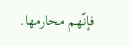فإنّهم محارمها.